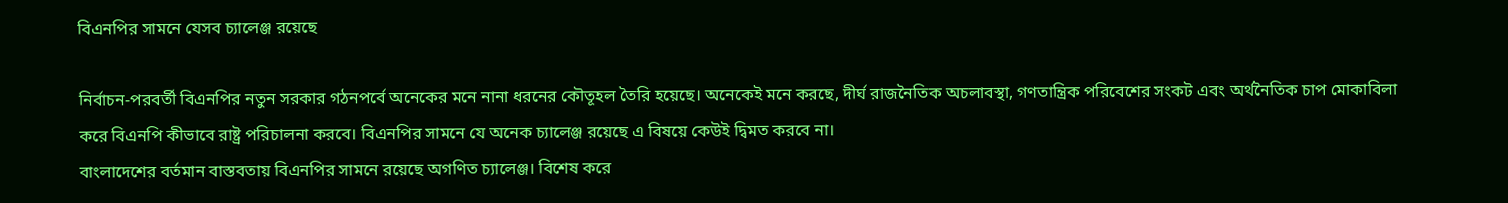বিএনপির সামনে যেসব চ্যালেঞ্জ রয়েছে

নির্বাচন-পরবর্তী বিএনপির নতুন সরকার গঠনপর্বে অনেকের মনে নানা ধরনের কৌতূহল তৈরি হয়েছে। অনেকেই মনে করছে, দীর্ঘ রাজনৈতিক অচলাবস্থা, গণতান্ত্রিক পরিবেশের সংকট এবং অর্থনৈতিক চাপ মোকাবিলা করে বিএনপি কীভাবে রাষ্ট্র পরিচালনা করবে। বিএনপির সামনে যে অনেক চ্যালেঞ্জ রয়েছে এ বিষয়ে কেউই দ্বিমত করবে না।
বাংলাদেশের বর্তমান বাস্তবতায় বিএনপির সামনে রয়েছে অগণিত চ্যালেঞ্জ। বিশেষ করে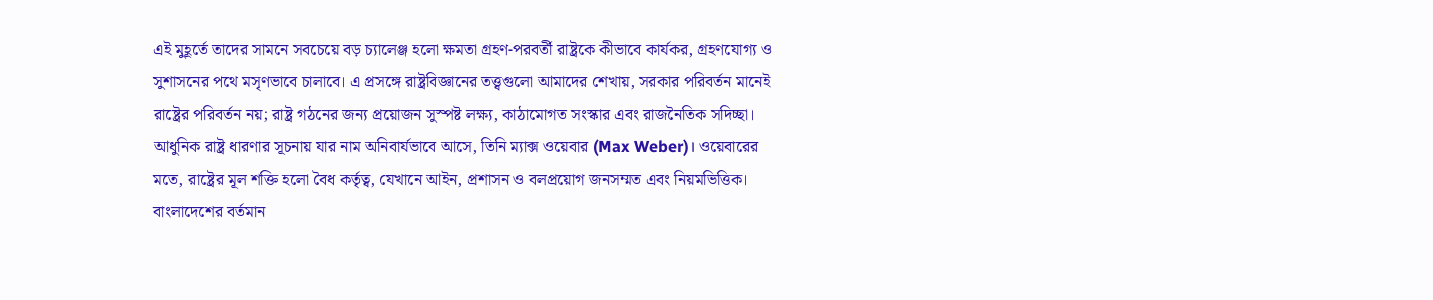এই মুহূর্তে তাদের সামনে সবচেয়ে বড় চ্যালেঞ্জ হলো ক্ষমতা গ্রহণ-পরবর্তী রাষ্ট্রকে কীভাবে কার্যকর, গ্রহণযোগ্য ও সুশাসনের পথে মসৃণভাবে চালাবে। এ প্রসঙ্গে রাষ্ট্রবিজ্ঞানের তত্ত্বগুলো আমাদের শেখায়, সরকার পরিবর্তন মানেই রাষ্ট্রের পরিবর্তন নয়; রাষ্ট্র গঠনের জন্য প্রয়োজন সুস্পষ্ট লক্ষ্য, কাঠামোগত সংস্কার এবং রাজনৈতিক সদিচ্ছা।
আধুনিক রাষ্ট্র ধারণার সূচনায় যার নাম অনিবার্যভাবে আসে, তিনি ম্যাক্স ওয়েবার (Max Weber)। ওয়েবারের মতে, রাষ্ট্রের মূল শক্তি হলো বৈধ কর্তৃত্ব, যেখানে আইন, প্রশাসন ও বলপ্রয়োগ জনসম্মত এবং নিয়মভিত্তিক। বাংলাদেশের বর্তমান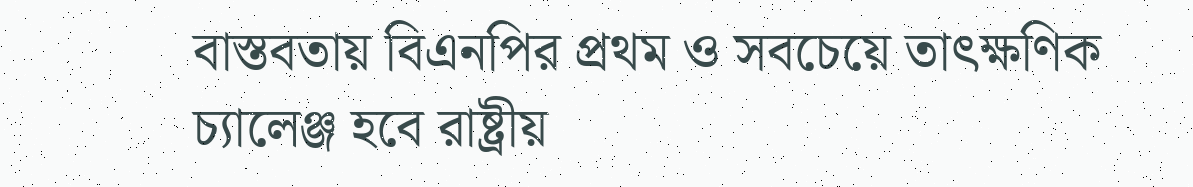বাস্তবতায় বিএনপির প্রথম ও সবচেয়ে তাৎক্ষণিক চ্যালেঞ্জ হবে রাষ্ট্রীয়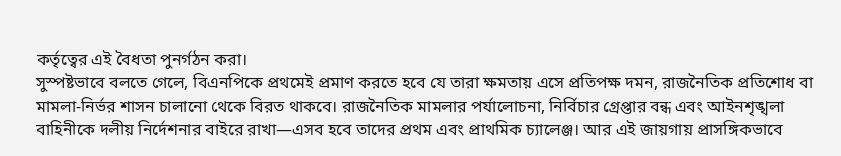কর্তৃত্বের এই বৈধতা পুনর্গঠন করা।
সুস্পষ্টভাবে বলতে গেলে, বিএনপিকে প্রথমেই প্রমাণ করতে হবে যে তারা ক্ষমতায় এসে প্রতিপক্ষ দমন, রাজনৈতিক প্রতিশোধ বা মামলা-নির্ভর শাসন চালানো থেকে বিরত থাকবে। রাজনৈতিক মামলার পর্যালোচনা, নির্বিচার গ্রেপ্তার বন্ধ এবং আইনশৃঙ্খলা বাহিনীকে দলীয় নির্দেশনার বাইরে রাখা—এসব হবে তাদের প্রথম এবং প্রাথমিক চ্যালেঞ্জ। আর এই জায়গায় প্রাসঙ্গিকভাবে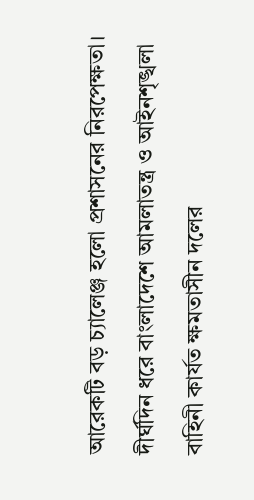আরেকটি বড় চ্যালেঞ্জ হলো প্রশাসনের নিরপেক্ষতা।
দীর্ঘদিন ধরে বাংলাদেশে আমলাতন্ত্র ও আইনশৃঙ্খলা বাহিনী কার্যত ক্ষমতাসীন দলের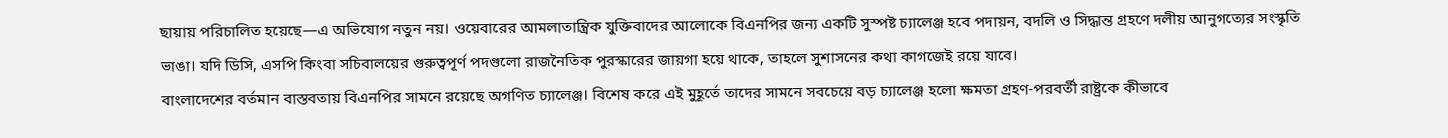ছায়ায় পরিচালিত হয়েছে—এ অভিযোগ নতুন নয়। ওয়েবারের আমলাতান্ত্রিক যুক্তিবাদের আলোকে বিএনপির জন্য একটি সুস্পষ্ট চ্যালেঞ্জ হবে পদায়ন, বদলি ও সিদ্ধান্ত গ্রহণে দলীয় আনুগত্যের সংস্কৃতি ভাঙা। যদি ডিসি, এসপি কিংবা সচিবালয়ের গুরুত্বপূর্ণ পদগুলো রাজনৈতিক পুরস্কারের জায়গা হয়ে থাকে, তাহলে সুশাসনের কথা কাগজেই রয়ে যাবে।
বাংলাদেশের বর্তমান বাস্তবতায় বিএনপির সামনে রয়েছে অগণিত চ্যালেঞ্জ। বিশেষ করে এই মুহূর্তে তাদের সামনে সবচেয়ে বড় চ্যালেঞ্জ হলো ক্ষমতা গ্রহণ-পরবর্তী রাষ্ট্রকে কীভাবে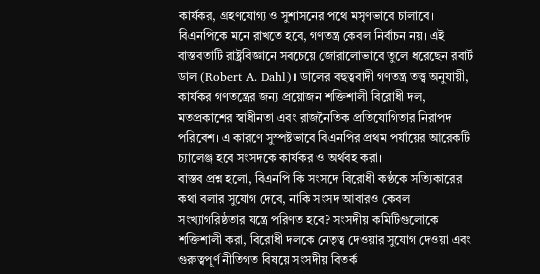কার্যকর, গ্রহণযোগ্য ও সুশাসনের পথে মসৃণভাবে চালাবে।
বিএনপিকে মনে রাখতে হবে, গণতন্ত্র কেবল নির্বাচন নয়। এই বাস্তবতাটি রাষ্ট্রবিজ্ঞানে সবচেয়ে জোরালোভাবে তুলে ধরেছেন রবার্ট ডাল (Robert A. Dahl)। ডালের বহুত্ববাদী গণতন্ত্র তত্ত্ব অনুযায়ী, কার্যকর গণতন্ত্রের জন্য প্রয়োজন শক্তিশালী বিরোধী দল, মতপ্রকাশের স্বাধীনতা এবং রাজনৈতিক প্রতিযোগিতার নিরাপদ পরিবেশ। এ কারণে সুস্পষ্টভাবে বিএনপির প্রথম পর্যায়ের আরেকটি চ্যালেঞ্জ হবে সংসদকে কার্যকর ও অর্থবহ করা।
বাস্তব প্রশ্ন হলো, বিএনপি কি সংসদে বিরোধী কণ্ঠকে সত্যিকারের কথা বলার সুযোগ দেবে, নাকি সংসদ আবারও কেবল সংখ্যাগরিষ্ঠতার যন্ত্রে পরিণত হবে? সংসদীয় কমিটিগুলোকে শক্তিশালী করা, বিরোধী দলকে নেতৃত্ব দেওয়ার সুযোগ দেওয়া এবং গুরুত্বপূর্ণ নীতিগত বিষয়ে সংসদীয় বিতর্ক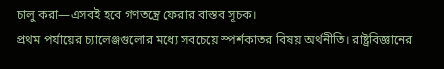চালু করা—এসবই হবে গণতন্ত্রে ফেরার বাস্তব সূচক।
প্রথম পর্যায়ের চ্যালেঞ্জগুলোর মধ্যে সবচেয়ে স্পর্শকাতর বিষয় অর্থনীতি। রাষ্ট্রবিজ্ঞানের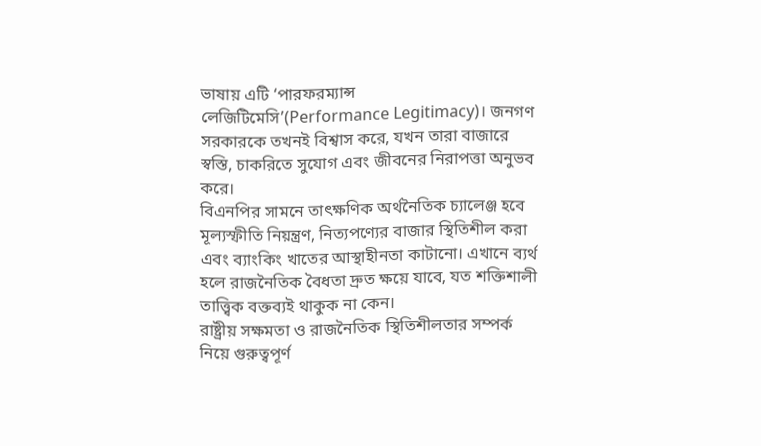ভাষায় এটি ‘পারফরম্যান্স লেজিটিমেসি’(Performance Legitimacy)। জনগণ সরকারকে তখনই বিশ্বাস করে, যখন তারা বাজারে স্বস্তি, চাকরিতে সুযোগ এবং জীবনের নিরাপত্তা অনুভব করে।
বিএনপির সামনে তাৎক্ষণিক অর্থনৈতিক চ্যালেঞ্জ হবে মূল্যস্ফীতি নিয়ন্ত্রণ, নিত্যপণ্যের বাজার স্থিতিশীল করা এবং ব্যাংকিং খাতের আস্থাহীনতা কাটানো। এখানে ব্যর্থ হলে রাজনৈতিক বৈধতা দ্রুত ক্ষয়ে যাবে, যত শক্তিশালী তাত্ত্বিক বক্তব্যই থাকুক না কেন।
রাষ্ট্রীয় সক্ষমতা ও রাজনৈতিক স্থিতিশীলতার সম্পর্ক নিয়ে গুরুত্বপূর্ণ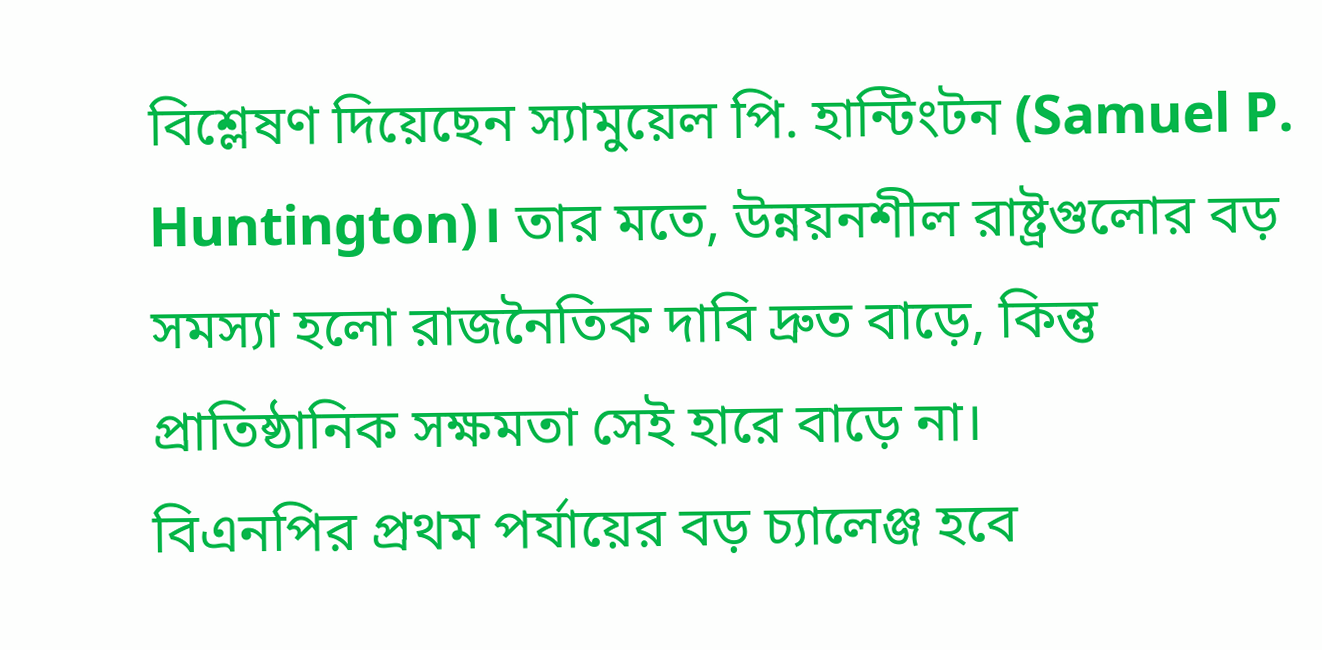বিশ্লেষণ দিয়েছেন স্যামুয়েল পি. হান্টিংটন (Samuel P. Huntington)। তার মতে, উন্নয়নশীল রাষ্ট্রগুলোর বড় সমস্যা হলো রাজনৈতিক দাবি দ্রুত বাড়ে, কিন্তু প্রাতিষ্ঠানিক সক্ষমতা সেই হারে বাড়ে না।
বিএনপির প্রথম পর্যায়ের বড় চ্যালেঞ্জ হবে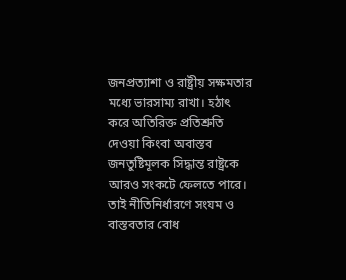জনপ্রত্যাশা ও রাষ্ট্রীয় সক্ষমতার মধ্যে ভারসাম্য রাখা। হঠাৎ করে অতিরিক্ত প্রতিশ্রুতি দেওয়া কিংবা অবাস্তব জনতুষ্টিমূলক সিদ্ধান্ত রাষ্ট্রকে আরও সংকটে ফেলতে পারে। তাই নীতিনির্ধারণে সংযম ও বাস্তবতার বোধ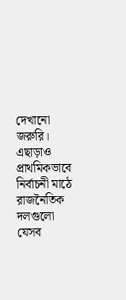দেখানো জরুরি।
এছাড়াও প্রাথমিকভাবে নির্বাচনী মাঠে রাজনৈতিক দলগুলো যেসব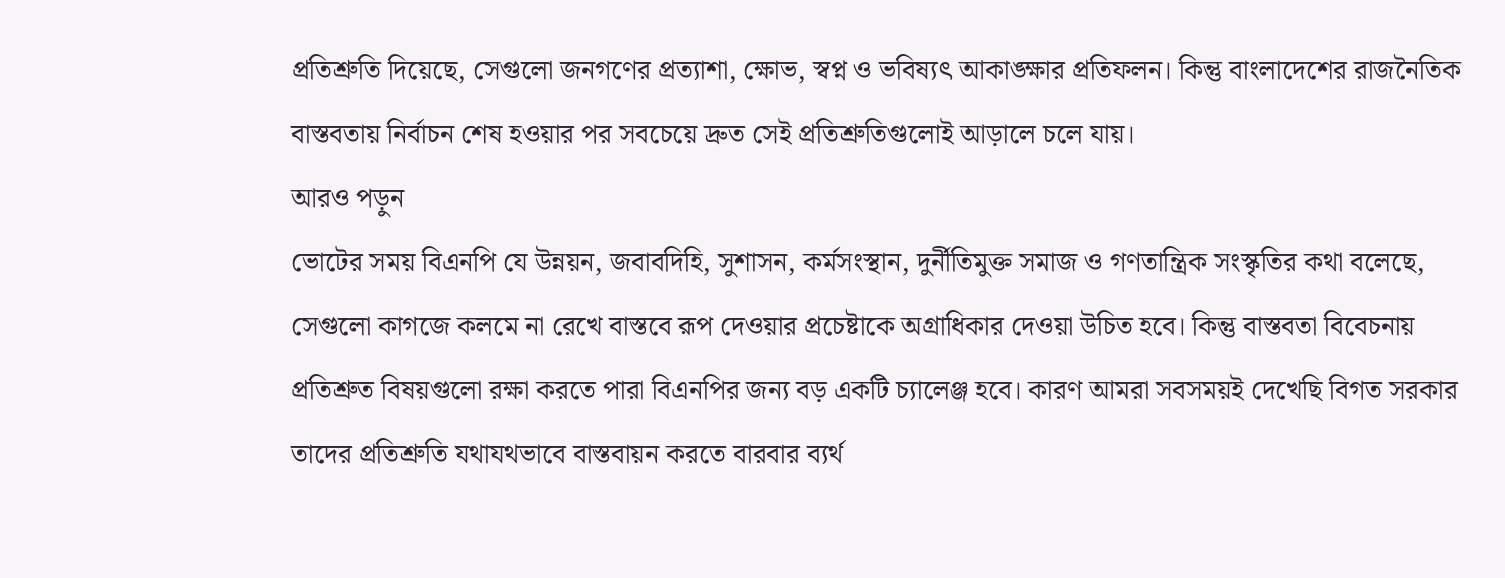প্রতিশ্রুতি দিয়েছে, সেগুলো জনগণের প্রত্যাশা, ক্ষোভ, স্বপ্ন ও ভবিষ্যৎ আকাঙ্ক্ষার প্রতিফলন। কিন্তু বাংলাদেশের রাজনৈতিক বাস্তবতায় নির্বাচন শেষ হওয়ার পর সবচেয়ে দ্রুত সেই প্রতিশ্রুতিগুলোই আড়ালে চলে যায়।
আরও পড়ুন
ভোটের সময় বিএনপি যে উন্নয়ন, জবাবদিহি, সুশাসন, কর্মসংস্থান, দুর্নীতিমুক্ত সমাজ ও গণতান্ত্রিক সংস্কৃতির কথা বলেছে, সেগুলো কাগজে কলমে না রেখে বাস্তবে রূপ দেওয়ার প্রচেষ্টাকে অগ্রাধিকার দেওয়া উচিত হবে। কিন্তু বাস্তবতা বিবেচনায় প্রতিশ্রুত বিষয়গুলো রক্ষা করতে পারা বিএনপির জন্য বড় একটি চ্যালেঞ্জ হবে। কারণ আমরা সবসময়ই দেখেছি বিগত সরকার তাদের প্রতিশ্রুতি যথাযথভাবে বাস্তবায়ন করতে বারবার ব্যর্থ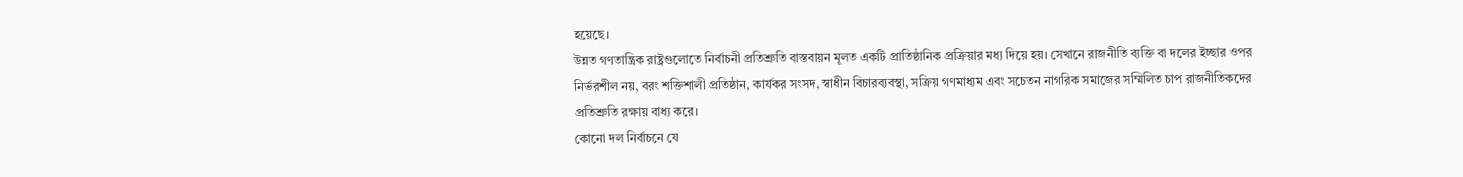হয়েছে।
উন্নত গণতান্ত্রিক রাষ্ট্রগুলোতে নির্বাচনী প্রতিশ্রুতি বাস্তবায়ন মূলত একটি প্রাতিষ্ঠানিক প্রক্রিয়ার মধ্য দিয়ে হয়। সেখানে রাজনীতি ব্যক্তি বা দলের ইচ্ছার ওপর নির্ভরশীল নয়, বরং শক্তিশালী প্রতিষ্ঠান, কার্যকর সংসদ, স্বাধীন বিচারব্যবস্থা, সক্রিয় গণমাধ্যম এবং সচেতন নাগরিক সমাজের সম্মিলিত চাপ রাজনীতিকদের প্রতিশ্রুতি রক্ষায় বাধ্য করে।
কোনো দল নির্বাচনে যে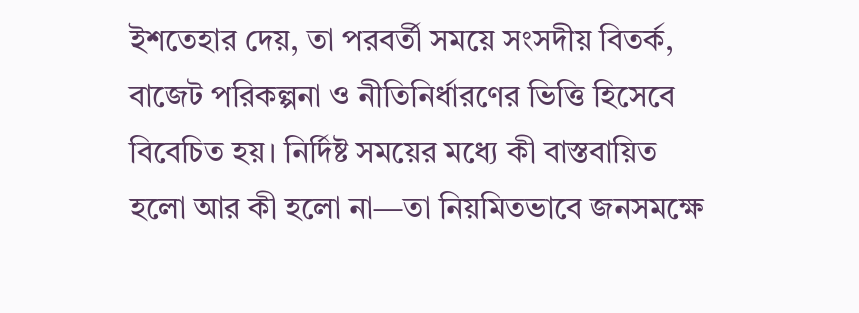ইশতেহার দেয়, তা পরবর্তী সময়ে সংসদীয় বিতর্ক, বাজেট পরিকল্পনা ও নীতিনির্ধারণের ভিত্তি হিসেবে বিবেচিত হয়। নির্দিষ্ট সময়ের মধ্যে কী বাস্তবায়িত হলো আর কী হলো না—তা নিয়মিতভাবে জনসমক্ষে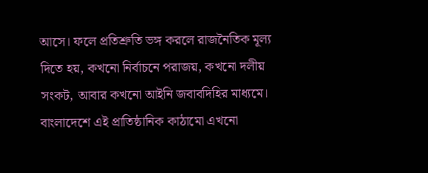আসে। ফলে প্রতিশ্রুতি ভঙ্গ করলে রাজনৈতিক মূল্য দিতে হয়, কখনো নির্বাচনে পরাজয়, কখনো দলীয় সংকট, আবার কখনো আইনি জবাবদিহির মাধ্যমে।
বাংলাদেশে এই প্রাতিষ্ঠানিক কাঠামো এখনো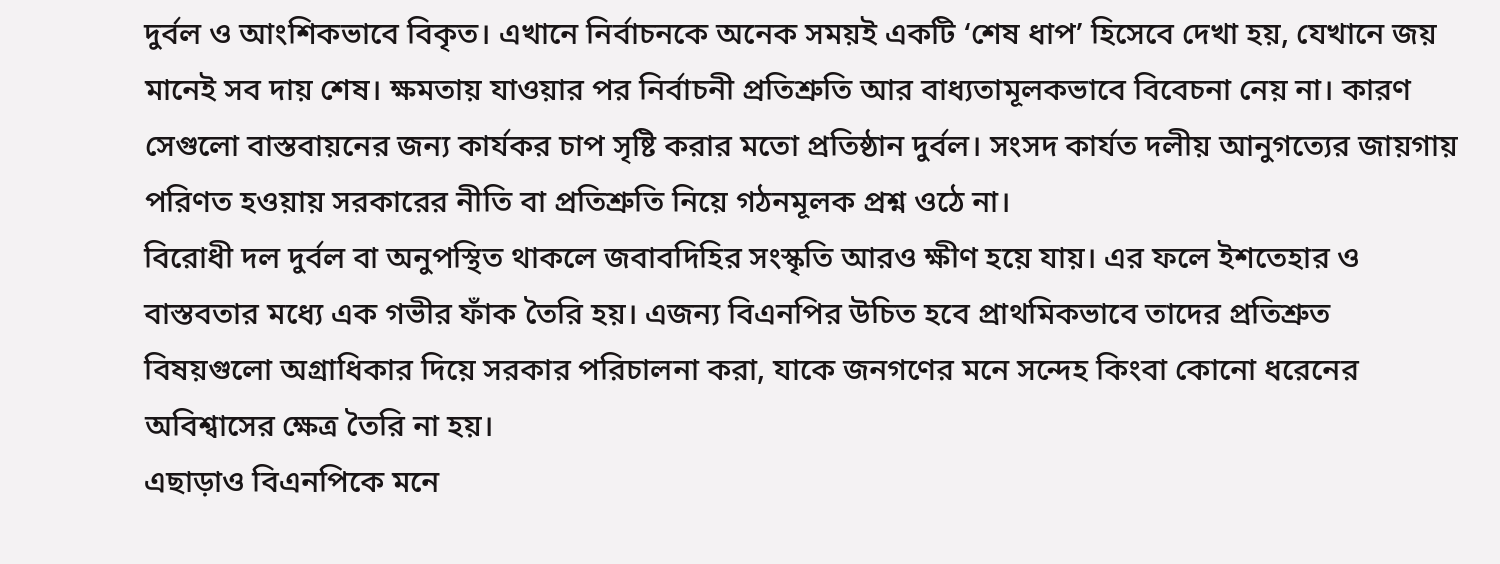দুর্বল ও আংশিকভাবে বিকৃত। এখানে নির্বাচনকে অনেক সময়ই একটি ‘শেষ ধাপ’ হিসেবে দেখা হয়, যেখানে জয় মানেই সব দায় শেষ। ক্ষমতায় যাওয়ার পর নির্বাচনী প্রতিশ্রুতি আর বাধ্যতামূলকভাবে বিবেচনা নেয় না। কারণ সেগুলো বাস্তবায়নের জন্য কার্যকর চাপ সৃষ্টি করার মতো প্রতিষ্ঠান দুর্বল। সংসদ কার্যত দলীয় আনুগত্যের জায়গায় পরিণত হওয়ায় সরকারের নীতি বা প্রতিশ্রুতি নিয়ে গঠনমূলক প্রশ্ন ওঠে না।
বিরোধী দল দুর্বল বা অনুপস্থিত থাকলে জবাবদিহির সংস্কৃতি আরও ক্ষীণ হয়ে যায়। এর ফলে ইশতেহার ও বাস্তবতার মধ্যে এক গভীর ফাঁক তৈরি হয়। এজন্য বিএনপির উচিত হবে প্রাথমিকভাবে তাদের প্রতিশ্রুত বিষয়গুলো অগ্রাধিকার দিয়ে সরকার পরিচালনা করা, যাকে জনগণের মনে সন্দেহ কিংবা কোনো ধরেনের অবিশ্বাসের ক্ষেত্র তৈরি না হয়।
এছাড়াও বিএনপিকে মনে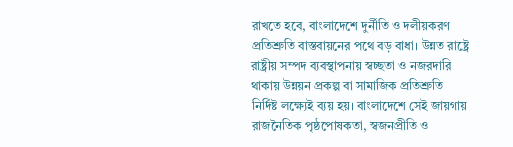রাখতে হবে, বাংলাদেশে দুর্নীতি ও দলীয়করণ প্রতিশ্রুতি বাস্তবায়নের পথে বড় বাধা। উন্নত রাষ্ট্রে রাষ্ট্রীয় সম্পদ ব্যবস্থাপনায় স্বচ্ছতা ও নজরদারি থাকায় উন্নয়ন প্রকল্প বা সামাজিক প্রতিশ্রুতি নির্দিষ্ট লক্ষ্যেই ব্যয় হয়। বাংলাদেশে সেই জায়গায় রাজনৈতিক পৃষ্ঠপোষকতা, স্বজনপ্রীতি ও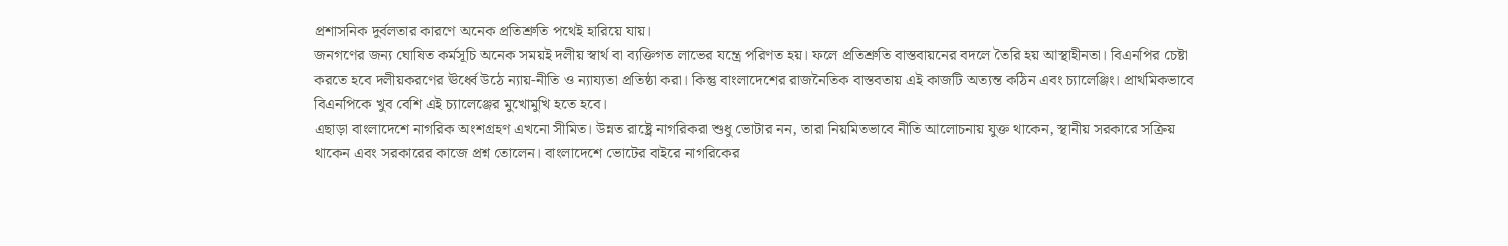প্রশাসনিক দুর্বলতার কারণে অনেক প্রতিশ্রুতি পথেই হারিয়ে যায়।
জনগণের জন্য ঘোষিত কর্মসূচি অনেক সময়ই দলীয় স্বার্থ বা ব্যক্তিগত লাভের যন্ত্রে পরিণত হয়। ফলে প্রতিশ্রুতি বাস্তবায়নের বদলে তৈরি হয় আস্থাহীনতা। বিএনপির চেষ্টা করতে হবে দলীয়করণের ঊর্ধ্বে উঠে ন্যায়-নীতি ও ন্যায্যতা প্রতিষ্ঠা করা। কিন্তু বাংলাদেশের রাজনৈতিক বাস্তবতায় এই কাজটি অত্যন্ত কঠিন এবং চ্যালেঞ্জিং। প্রাথমিকভাবে বিএনপিকে খুব বেশি এই চ্যালেঞ্জের মুখোমুখি হতে হবে।
এছাড়া বাংলাদেশে নাগরিক অংশগ্রহণ এখনো সীমিত। উন্নত রাষ্ট্রে নাগরিকরা শুধু ভোটার নন, তারা নিয়মিতভাবে নীতি আলোচনায় যুক্ত থাকেন, স্থানীয় সরকারে সক্রিয় থাকেন এবং সরকারের কাজে প্রশ্ন তোলেন। বাংলাদেশে ভোটের বাইরে নাগরিকের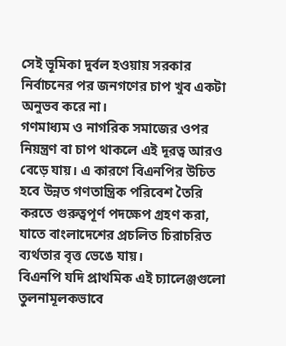সেই ভূমিকা দুর্বল হওয়ায় সরকার নির্বাচনের পর জনগণের চাপ খুব একটা অনুভব করে না।
গণমাধ্যম ও নাগরিক সমাজের ওপর নিয়ন্ত্রণ বা চাপ থাকলে এই দূরত্ব আরও বেড়ে যায়। এ কারণে বিএনপির উচিত হবে উন্নত গণতান্ত্রিক পরিবেশ তৈরি করতে গুরুত্বপূর্ণ পদক্ষেপ গ্রহণ করা, যাতে বাংলাদেশের প্রচলিত চিরাচরিত ব্যর্থতার বৃত্ত ভেঙে যায়।
বিএনপি যদি প্রাথমিক এই চ্যালেঞ্জগুলো তুলনামূলকভাবে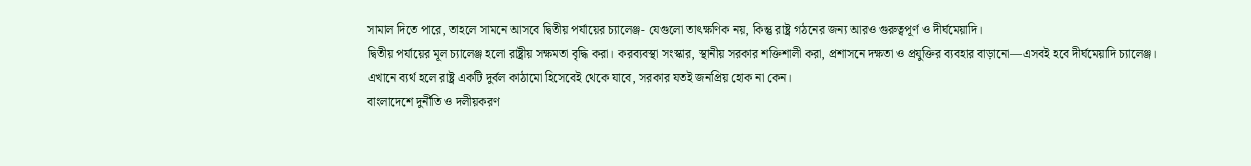সামাল দিতে পারে, তাহলে সামনে আসবে দ্বিতীয় পর্যায়ের চ্যালেঞ্জ- যেগুলো তাৎক্ষণিক নয়, কিন্তু রাষ্ট্র গঠনের জন্য আরও গুরুত্বপূর্ণ ও দীর্ঘমেয়াদি।
দ্বিতীয় পর্যায়ের মূল চ্যালেঞ্জ হলো রাষ্ট্রীয় সক্ষমতা বৃদ্ধি করা। করব্যবস্থা সংস্কার, স্থানীয় সরকার শক্তিশালী করা, প্রশাসনে দক্ষতা ও প্রযুক্তির ব্যবহার বাড়ানো—এসবই হবে দীর্ঘমেয়াদি চ্যালেঞ্জ। এখানে ব্যর্থ হলে রাষ্ট্র একটি দুর্বল কাঠামো হিসেবেই থেকে যাবে, সরকার যতই জনপ্রিয় হোক না কেন।
বাংলাদেশে দুর্নীতি ও দলীয়করণ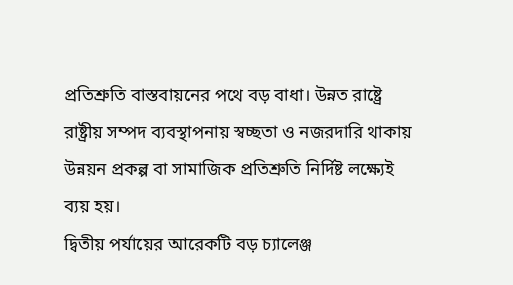প্রতিশ্রুতি বাস্তবায়নের পথে বড় বাধা। উন্নত রাষ্ট্রে রাষ্ট্রীয় সম্পদ ব্যবস্থাপনায় স্বচ্ছতা ও নজরদারি থাকায় উন্নয়ন প্রকল্প বা সামাজিক প্রতিশ্রুতি নির্দিষ্ট লক্ষ্যেই ব্যয় হয়।
দ্বিতীয় পর্যায়ের আরেকটি বড় চ্যালেঞ্জ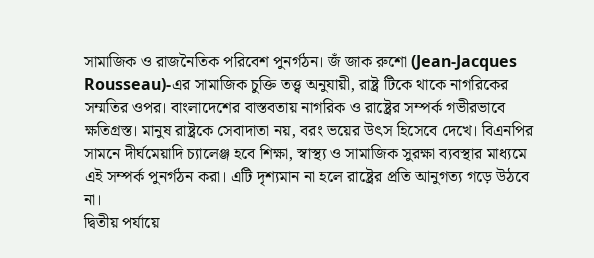সামাজিক ও রাজনৈতিক পরিবেশ পুনর্গঠন। জঁ জাক রুশো (Jean-Jacques Rousseau)-এর সামাজিক চুক্তি তত্ত্ব অনুযায়ী, রাষ্ট্র টিকে থাকে নাগরিকের সম্মতির ওপর। বাংলাদেশের বাস্তবতায় নাগরিক ও রাষ্ট্রের সম্পর্ক গভীরভাবে ক্ষতিগ্রস্ত। মানুষ রাষ্ট্রকে সেবাদাতা নয়, বরং ভয়ের উৎস হিসেবে দেখে। বিএনপির সামনে দীর্ঘমেয়াদি চ্যালেঞ্জ হবে শিক্ষা, স্বাস্থ্য ও সামাজিক সুরক্ষা ব্যবস্থার মাধ্যমে এই সম্পর্ক পুনর্গঠন করা। এটি দৃশ্যমান না হলে রাষ্ট্রের প্রতি আনুগত্য গড়ে উঠবে না।
দ্বিতীয় পর্যায়ে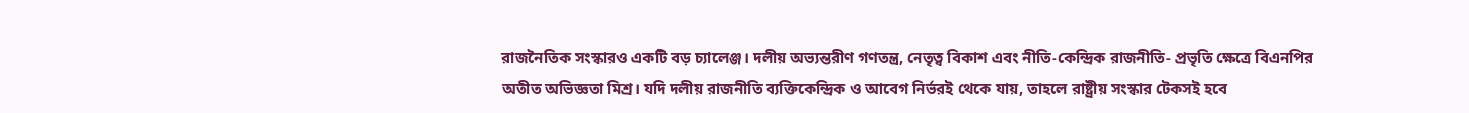রাজনৈতিক সংস্কারও একটি বড় চ্যালেঞ্জ। দলীয় অভ্যন্তরীণ গণতন্ত্র, নেতৃত্ব বিকাশ এবং নীতি-কেন্দ্রিক রাজনীতি- প্রভৃতি ক্ষেত্রে বিএনপির অতীত অভিজ্ঞতা মিশ্র। যদি দলীয় রাজনীতি ব্যক্তিকেন্দ্রিক ও আবেগ নির্ভরই থেকে যায়, তাহলে রাষ্ট্রীয় সংস্কার টেকসই হবে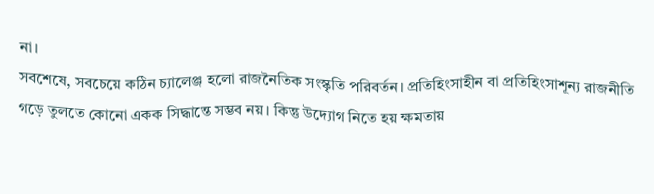না।
সবশেষে, সবচেয়ে কঠিন চ্যালেঞ্জ হলো রাজনৈতিক সংস্কৃতি পরিবর্তন। প্রতিহিংসাহীন বা প্রতিহিংসাশূন্য রাজনীতি গড়ে তুলতে কোনো একক সিদ্ধান্তে সম্ভব নয়। কিন্তু উদ্যোগ নিতে হয় ক্ষমতায়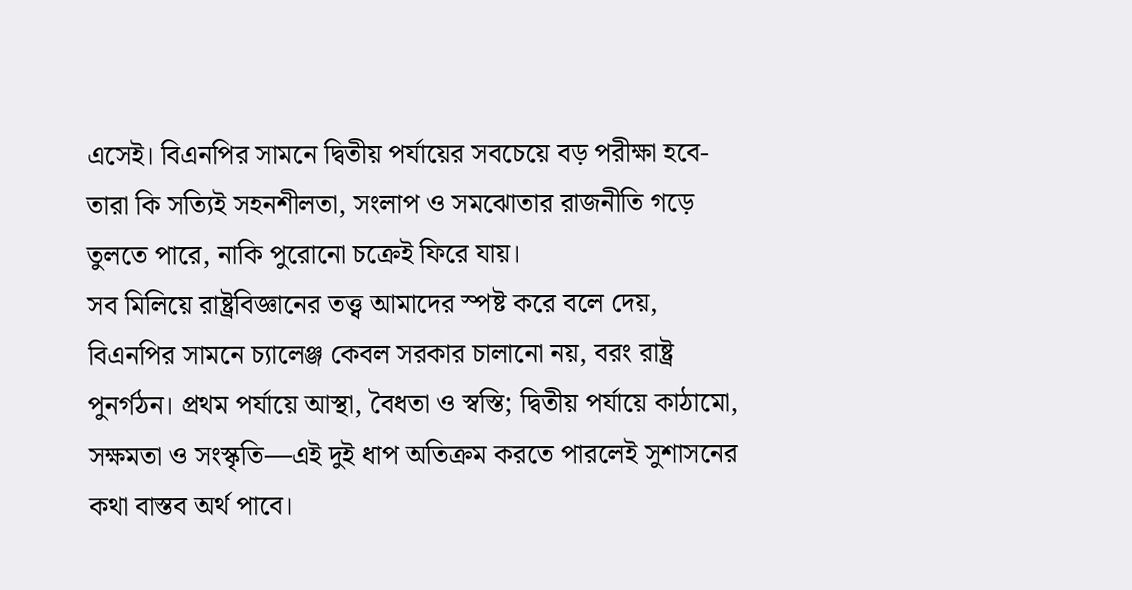এসেই। বিএনপির সামনে দ্বিতীয় পর্যায়ের সবচেয়ে বড় পরীক্ষা হবে-তারা কি সত্যিই সহনশীলতা, সংলাপ ও সমঝোতার রাজনীতি গড়ে তুলতে পারে, নাকি পুরোনো চক্রেই ফিরে যায়।
সব মিলিয়ে রাষ্ট্রবিজ্ঞানের তত্ত্ব আমাদের স্পষ্ট করে বলে দেয়, বিএনপির সামনে চ্যালেঞ্জ কেবল সরকার চালানো নয়, বরং রাষ্ট্র পুনর্গঠন। প্রথম পর্যায়ে আস্থা, বৈধতা ও স্বস্তি; দ্বিতীয় পর্যায়ে কাঠামো, সক্ষমতা ও সংস্কৃতি—এই দুই ধাপ অতিক্রম করতে পারলেই সুশাসনের কথা বাস্তব অর্থ পাবে।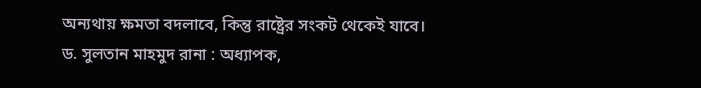অন্যথায় ক্ষমতা বদলাবে, কিন্তু রাষ্ট্রের সংকট থেকেই যাবে।
ড. সুলতান মাহমুদ রানা : অধ্যাপক,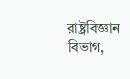রাষ্ট্রবিজ্ঞান বিভাগ,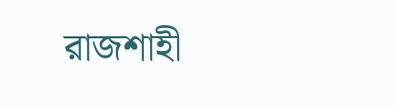রাজশাহী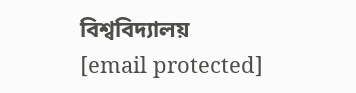বিশ্ববিদ্যালয়
[email protected]